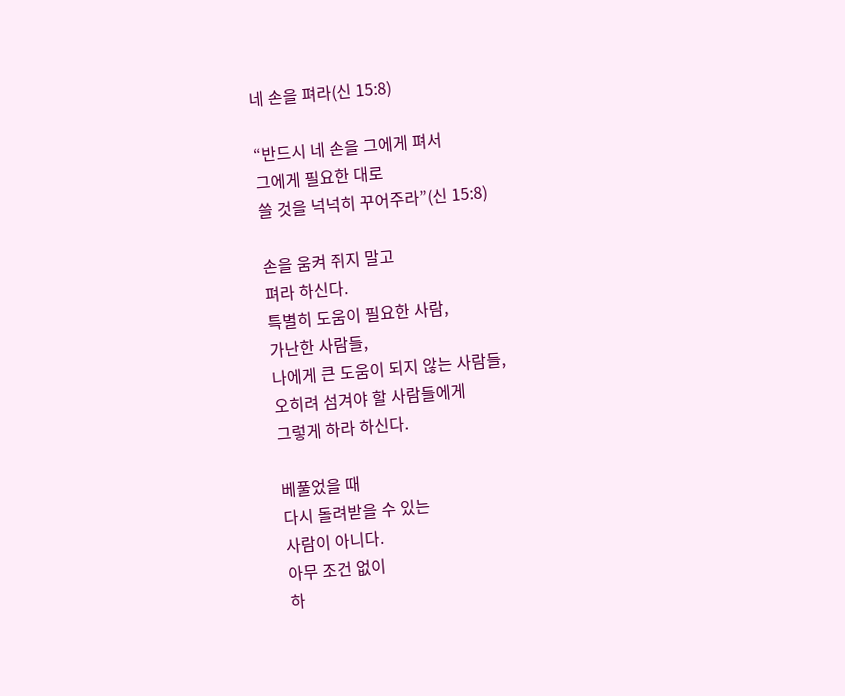네 손을 펴라(신 15:8)

“반드시 네 손을 그에게 펴서
그에게 필요한 대로
쓸 것을 넉넉히 꾸어주라”(신 15:8)

손을 움켜 쥐지 말고
펴라 하신다.
특별히 도움이 필요한 사람,
가난한 사람들,
나에게 큰 도움이 되지 않는 사람들,
오히려 섬겨야 할 사람들에게
그렇게 하라 하신다.

베풀었을 때
다시 돌려받을 수 있는
사람이 아니다.
아무 조건 없이
하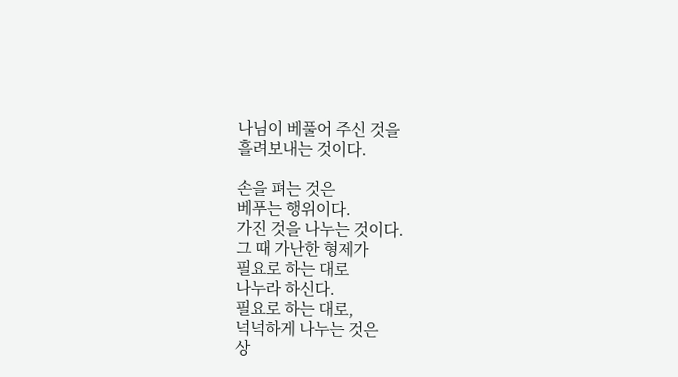나님이 베풀어 주신 것을
흘려보내는 것이다.

손을 펴는 것은
베푸는 행위이다.
가진 것을 나누는 것이다.
그 때 가난한 형제가
필요로 하는 대로
나누라 하신다.
필요로 하는 대로,
넉넉하게 나누는 것은
상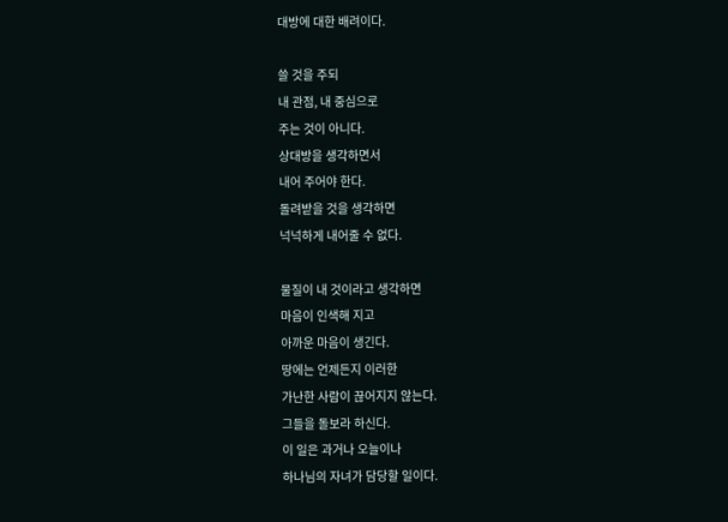대방에 대한 배려이다.

쓸 것을 주되
내 관점, 내 중심으로
주는 것이 아니다.
상대방을 생각하면서
내어 주어야 한다.
돌려받을 것을 생각하면
넉넉하게 내어줄 수 없다.

물질이 내 것이라고 생각하면
마음이 인색해 지고
아까운 마음이 생긴다.
땅에는 언제든지 이러한
가난한 사람이 끊어지지 않는다.
그들을 돌보라 하신다.
이 일은 과거나 오늘이나
하나님의 자녀가 담당할 일이다.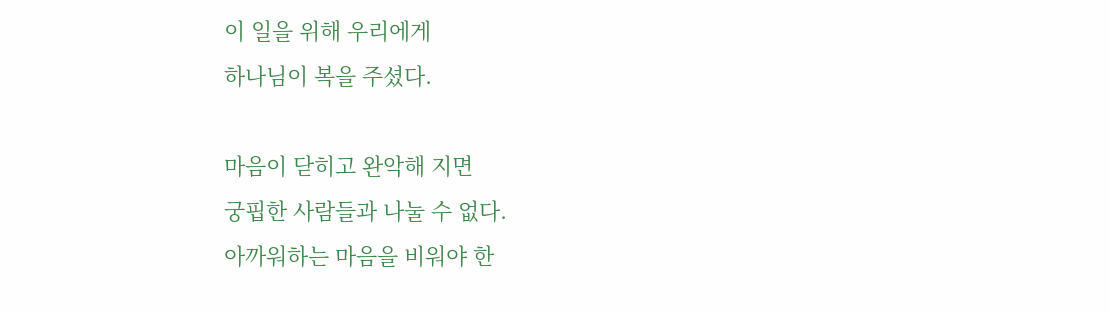이 일을 위해 우리에게
하나님이 복을 주셨다.

마음이 닫히고 완악해 지면
궁핍한 사람들과 나눌 수 없다.
아까워하는 마음을 비워야 한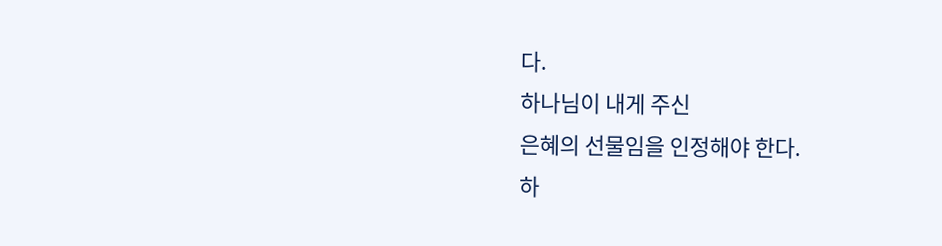다.
하나님이 내게 주신
은혜의 선물임을 인정해야 한다.
하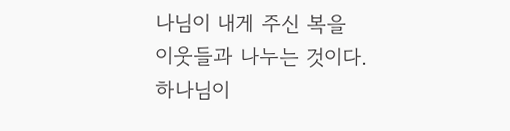나님이 내게 주신 복을
이웃들과 나누는 것이다.
하나님이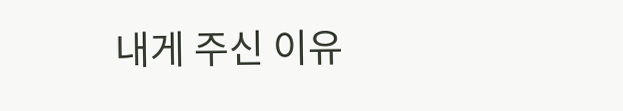내게 주신 이유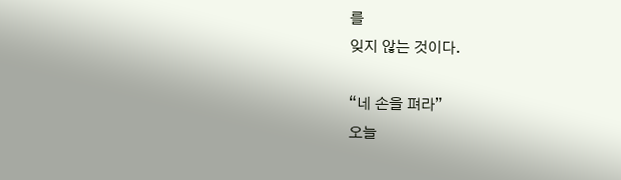를
잊지 않는 것이다.

“네 손을 펴라”
오늘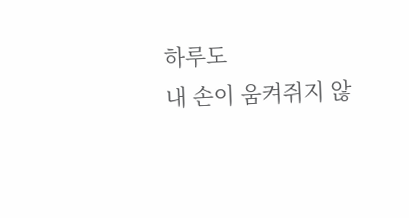하루도
내 손이 움켜쥐지 않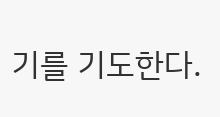기를 기도한다.